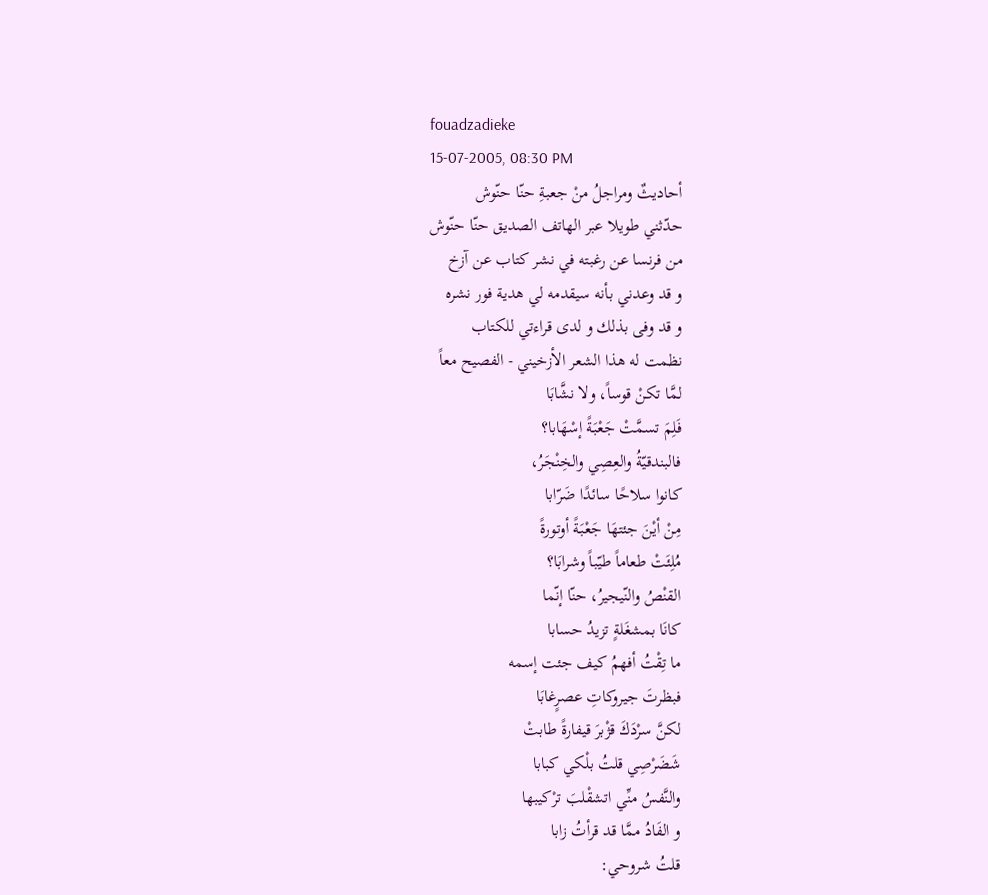fouadzadieke
15-07-2005, 08:30 PM
أحاديثٌ ومراجلُ منْ جعبةِ حنّا حنّوش
حدّثني طويلا عبر الهاتف الصديق حنّا حنّوش
من فرنسا عن رغبته في نشر كتاب عن آزخ
و قد وعدني بأنه سيقدمه لي هدية فور نشره
و قد وفى بذلك و لدى قراءتي للكتاب
نظمت له هذا الشعر الأزخيني - الفصيح معاً
لمَّا تكنْ قوساً، ولا نشَّابَا
فَلِمَ تسمَّتْ جَعْبَةً إسْهَابا؟
فالبندقيّةُ والعِصِي والخِنْجَرُ،
كانوا سلاحًا سائدًا ضَرّابا
مِنْ أيْنَ جئتهَا جَعْبَةً أوتورةً
مُلِئَتْ طعاماً طيّباً وشرابَا؟
القنْصُ والنّيجیرُ، حنّا إنّما
كانَا بمشغَلةٍ تزيدُ حسابا
ما تِقْتُ أفهمُ كيف جئت إسمه
فبظرتَ جيروكاتِ عصرٍغابَا
لكنَّ سرْدَكَ قژْبرَ قيفارةً طابتْ
شَضَرْصِي قلتُ بلْكي كبابا
والنَّفسُ منِّي اتشقْلبَ ترْكيبها
و الفَادُ ممَّا قد قرأتُ زابا
قلتُ شروحي: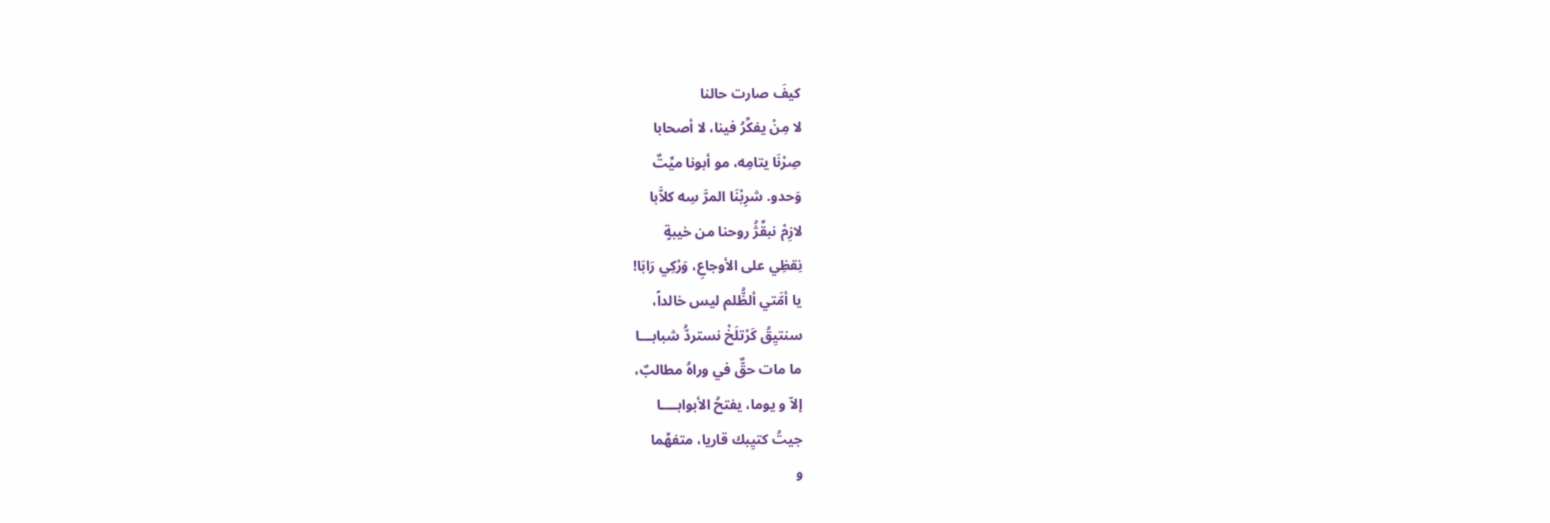كيفَ صارت حالنا
لا مِنْ يفكِّرُ فينا، لا أصحابا
صِرْنَا يتامِه، مو أبونا ميِّتٌ
وَحدو. شرِبْنَا المرَّ سِه كلاَّبا
لازِمْ نبقِّژُ روحنا من خيبةٍ
نِقظِي على الأوجاعِ، وَرْكِي رَابَا!
يا أمَّتي ألظُّلم ليس خالداً،
سنتيِقُ كَرْتلَخْ نستردُّ شبابـــا
ما مات حقٌّ في وراهُ مطالبٌ،
إلاّ و يوما، يفتحُ الأبوابــــا
جيتُ كتيِبك قاريا، متفهِّما
و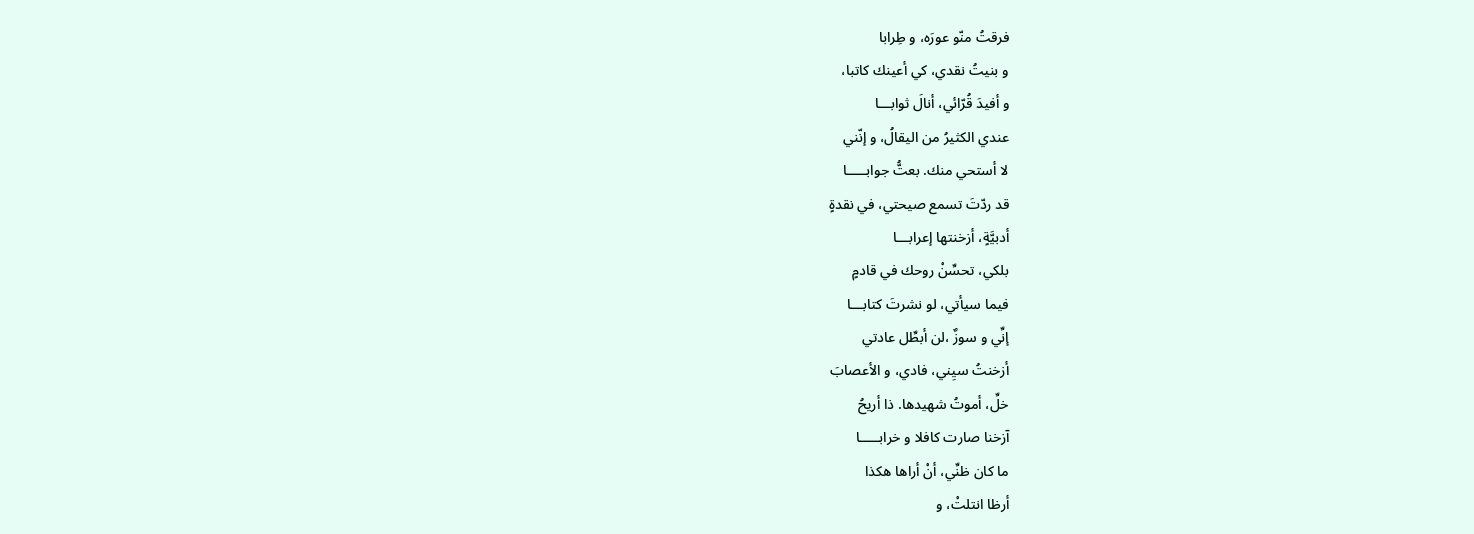فرقتُ منّو عورَه، و طِرابا
و بنيتُ نقدي، كي أعينك كاتبا،
و أفيدَ قُرّائي، أنالَ ثوابـــا
عندي الكثيرُ من اليقالُ، و إنّني
لا أستحي منك. بعتُّ جوابـــــا
قد ردّتَ تسمع صيحتي، في نقدةٍ
أدبيَّةٍ، أزخنتها إعرابـــا
بلكي، تحسِّنْ روحك في قادمٍ
فيما سيأتي، لو نشرتَ كتابـــا
إنِّي و سوزٌ ،لن أبطِّل عادتي
أزخنتُ سيِني، فادي، و الأعصابَ
خلِّ، أموتُ شهيدها. ذا أريحُ
آزخنا صارت كافلا و خرابـــــا
ما كان ظنِّي، أنْ أراها هكذا
أرظا انتلتْ، و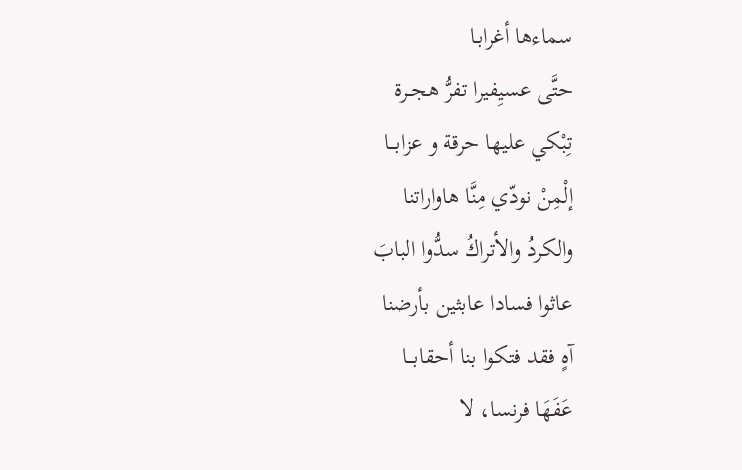سماءها أغرابـا
حتَّى عسيِفيرا تفرُّ هجــرة
تِبْكي عليها حرقة و عزابـــا
إلْمِنْ نودّي مِنَّا هاواراتنا
والكردُ والأتراكُ سدُّوا البابَ
عاثوا فسادا عابثين بأرضنا
آهٍ فقد فتكوا بنا أحقابـــا
عَفَهَا فرنسا، لا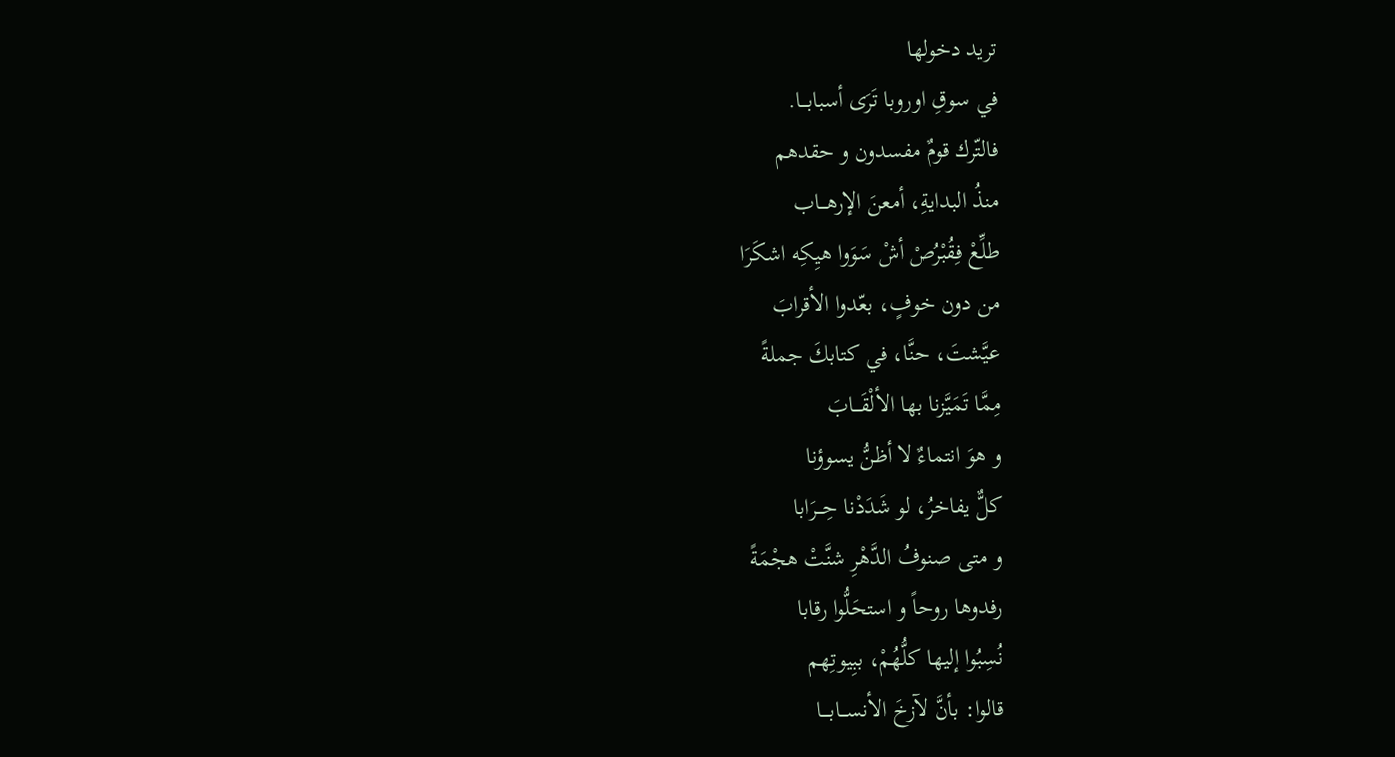تريد دخولها
في سوقِ اوروبا تَرَى أسبابـــا.
فالتّرك قومٌ مفسدون و حقدهم
منذُ البدايةِ، أمعنَ الإرهـــاب
طلِّعْ فِقُبْرُصْ أشْ سَوَوا هيِكِه اشكَرَا
من دون خوفٍ، بعّدوا الأقرابَ
عيَّشتَ، حنَّا، في كتابكَ جملةً
مِمَّا تَمَيَّزنا بها الألْقَـــابَ
و هوَ انتماءٌ لا أظنُّ يسوؤنا
كلٌّ يفاخرُ، لو شَدَدْنا حِـــرَابا
و متى صنوفُ الدَّهْرِ شنَّتْ هجْمَةً
رفدوها روحاً و استحَلُّوا رقابا
نُسِبُوا إليها كلُّهُمْ، ببِيوتِهم
قالوا: بأنَّ لآزخَ الأنســـابــــا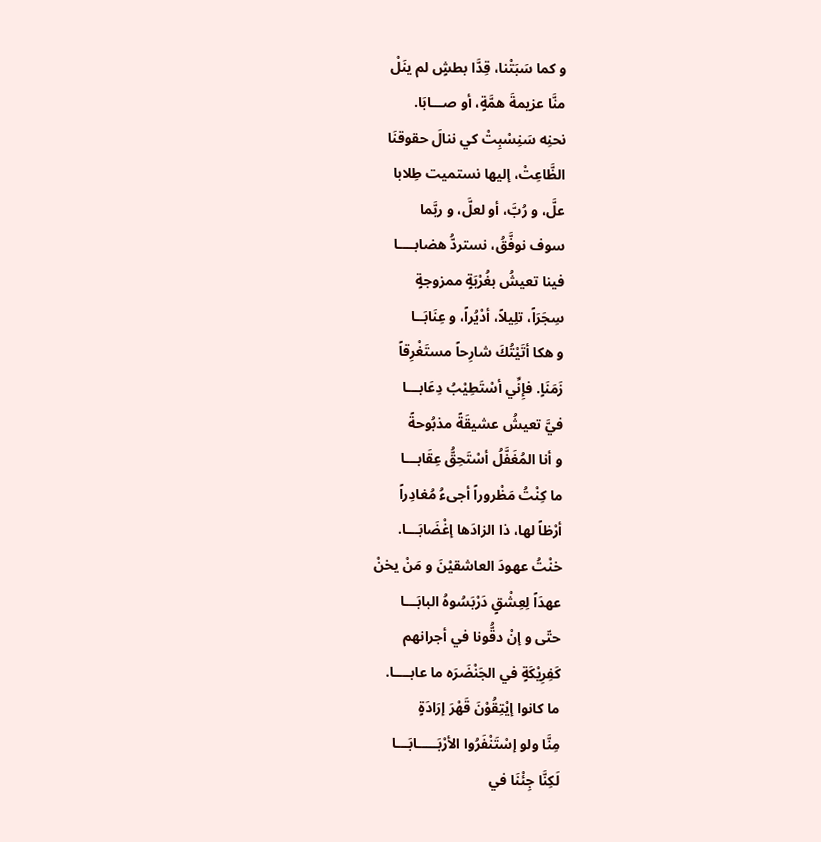و كما سَبَتْنا، قِدَّا بطشٍ لم ينَلْ
منَّا عزيمةَ همَّةٍ، أو صـــابَا.
نحنِه سَنِسْبِتْ كي ننالَ حقوقنَا
الظَّاعِتْ، إليها نستميت طِلابا
علَّ، و رُبَّ، أو لعلَّ، و ربَّما
سوف نوفَّقُ، نستردُّ هضابــــا
فينا تعيشُ بغُرْبَةٍ ممزوجةٍ
سِجَرَاً، تلِيلاً، أدْيُراً، و عِنَابَــا
و هكا أتَيْتُكَ شارِحاً مستَغْرِقاً
زَمَنَاٍ. فإِنِّي أسْتَطِيْبُ دِعَابـــا
فيَّ تعيشُ عشيقَةً مذبُوحةً
و أنا المُغَفَّلُ أسْتَحِقُّ عِقَابـــا
ما كِنْتُ مَظْروراً أجىءُ مُغادِراً
أرْظاً لها، ذا الزادَها إغْضَابَـــا.
خنْتُ عهودَ العاشقيْنَ و مَنْ يخنْ
عهدَاً لِعِشْقٍ دَرْبَسُوهُ البابَـــا
حتّى و إنْ دقُّونا في أجرانهم
كَفِرِيْكَةٍ في الجَنْضَرَه ما عابــــا.
ما كانوا إيْتِقُوْنَ قَهْرَ إرَادَةٍ
مِنَّا ولو إسْتَنْفَرُوا الأرْبَـــــابَـــا
لَكِنَّا جِئْنَا في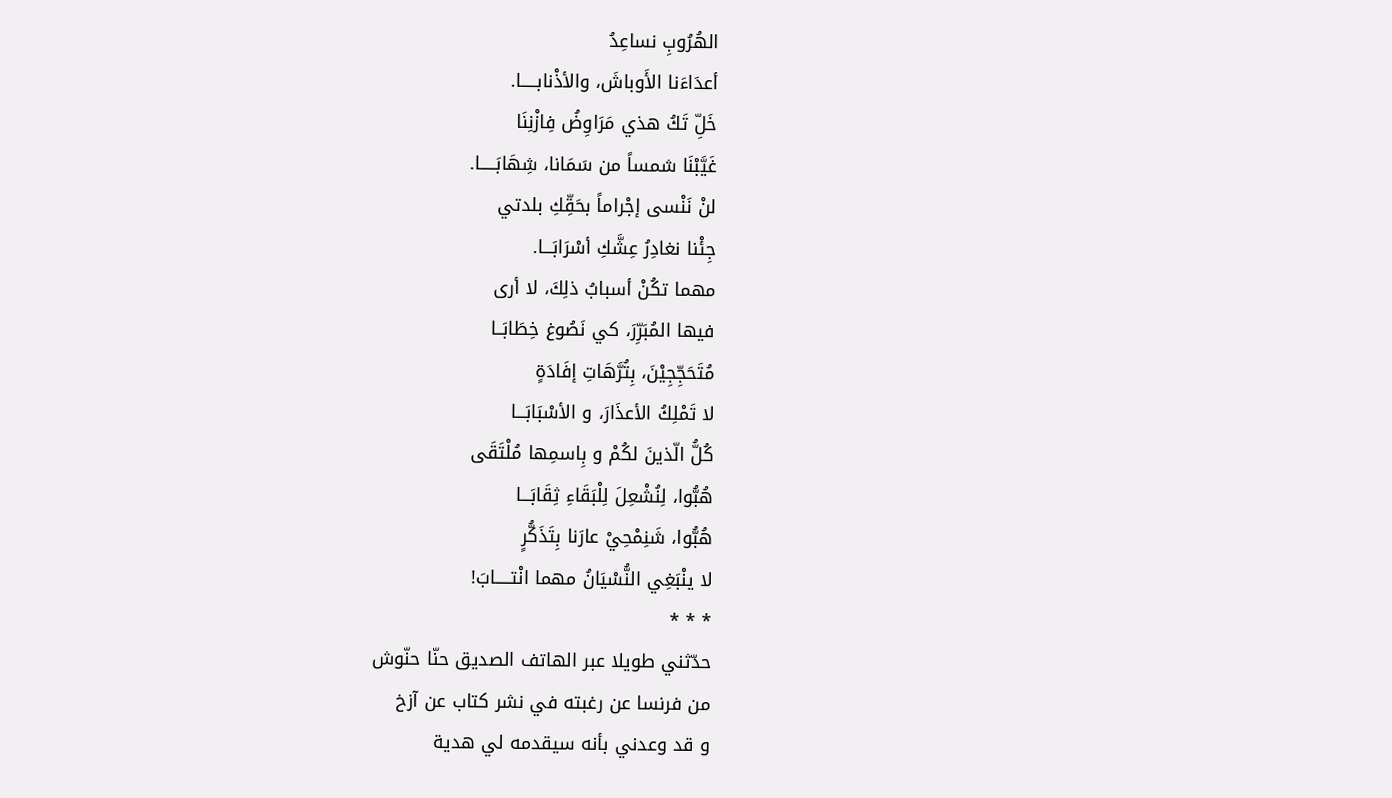الهُرُوبِ نساعِدُ
أعدَاءَنا الأَوباشَ، والأذْنابـــــا.
خَلِّ تَكُ هذي مَرَاوِضُ فِازْنِنَا
غَيَّبْنَا شمساً من سَمَانا، شِهَابَـــــا.
لنْ نَنْسى إجْراماً بحَقِّكِ بلدتي
جِئْنا نغادِرُ عِشَّكِ أسْرَابَـــا.
مهما تكُنْ أسبابُ ذلِكَ، لا أرى
فيها المُبَرِّرَ، كي نَصُوغ خِطَابَــا
مُتَحَجِّجِيْنَ، بِتُرَّهَاتِ إفَادَةٍ
لا تَمْلِكُ الأعذَارَ، و الأسْبَابَـــا
كُلُّ الّذينَ لكُمْ و بِاسمِها مُلْتَقَى
هُبُّوا، لِنُشْعِلَ لِلْبَقَاءِ ثِقَابَـــا
هُبُّوا، شَنِمْحِيْ عارَنا بِتَذَكُّرٍ
لا ينْبَغِي النُّسْيَانُ مهما انْتـــــابَ!
* * *
حدّثني طويلا عبر الهاتف الصديق حنّا حنّوش
من فرنسا عن رغبته في نشر كتاب عن آزخ
و قد وعدني بأنه سيقدمه لي هدية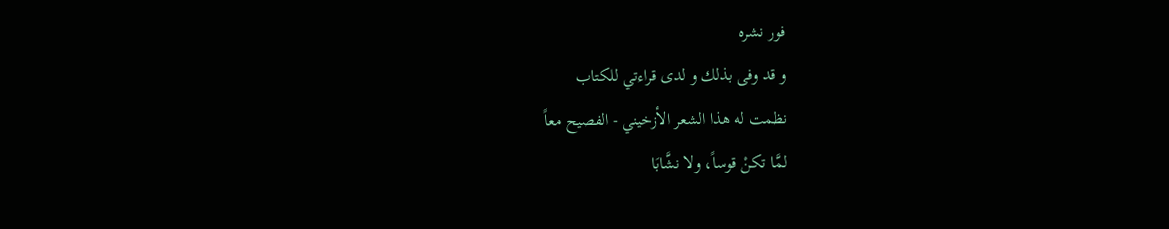فور نشره
و قد وفى بذلك و لدى قراءتي للكتاب
نظمت له هذا الشعر الأزخيني - الفصيح معاً
لمَّا تكنْ قوساً، ولا نشَّابَا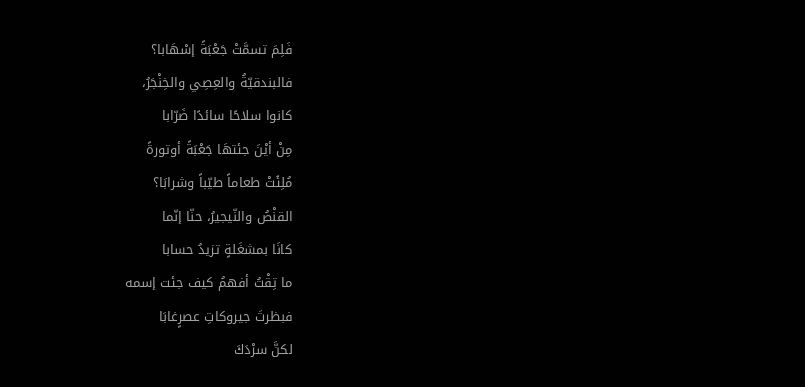فَلِمَ تسمَّتْ جَعْبَةً إسْهَابا؟
فالبندقيّةُ والعِصِي والخِنْجَرُ،
كانوا سلاحًا سائدًا ضَرّابا
مِنْ أيْنَ جئتهَا جَعْبَةً أوتورةً
مُلِئَتْ طعاماً طيّباً وشرابَا؟
القنْصُ والنّيجیرُ، حنّا إنّما
كانَا بمشغَلةٍ تزيدُ حسابا
ما تِقْتُ أفهمُ كيف جئت إسمه
فبظرتَ جيروكاتِ عصرٍغابَا
لكنَّ سرْدَكَ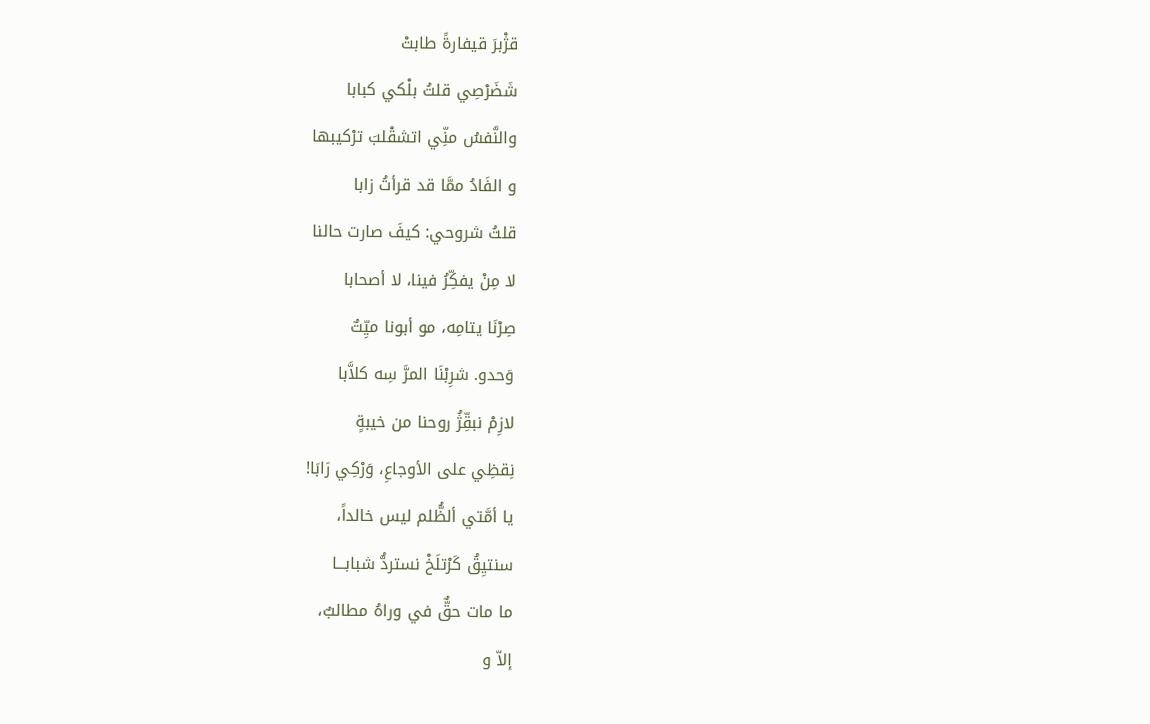قژْبرَ قيفارةً طابتْ
شَضَرْصِي قلتُ بلْكي كبابا
والنَّفسُ منِّي اتشقْلبَ ترْكيبها
و الفَادُ ممَّا قد قرأتُ زابا
قلتُ شروحي: كيفَ صارت حالنا
لا مِنْ يفكِّرُ فينا، لا أصحابا
صِرْنَا يتامِه، مو أبونا ميِّتٌ
وَحدو. شرِبْنَا المرَّ سِه كلاَّبا
لازِمْ نبقِّژُ روحنا من خيبةٍ
نِقظِي على الأوجاعِ، وَرْكِي رَابَا!
يا أمَّتي ألظُّلم ليس خالداً،
سنتيِقُ كَرْتلَخْ نستردُّ شبابـــا
ما مات حقٌّ في وراهُ مطالبٌ،
إلاّ و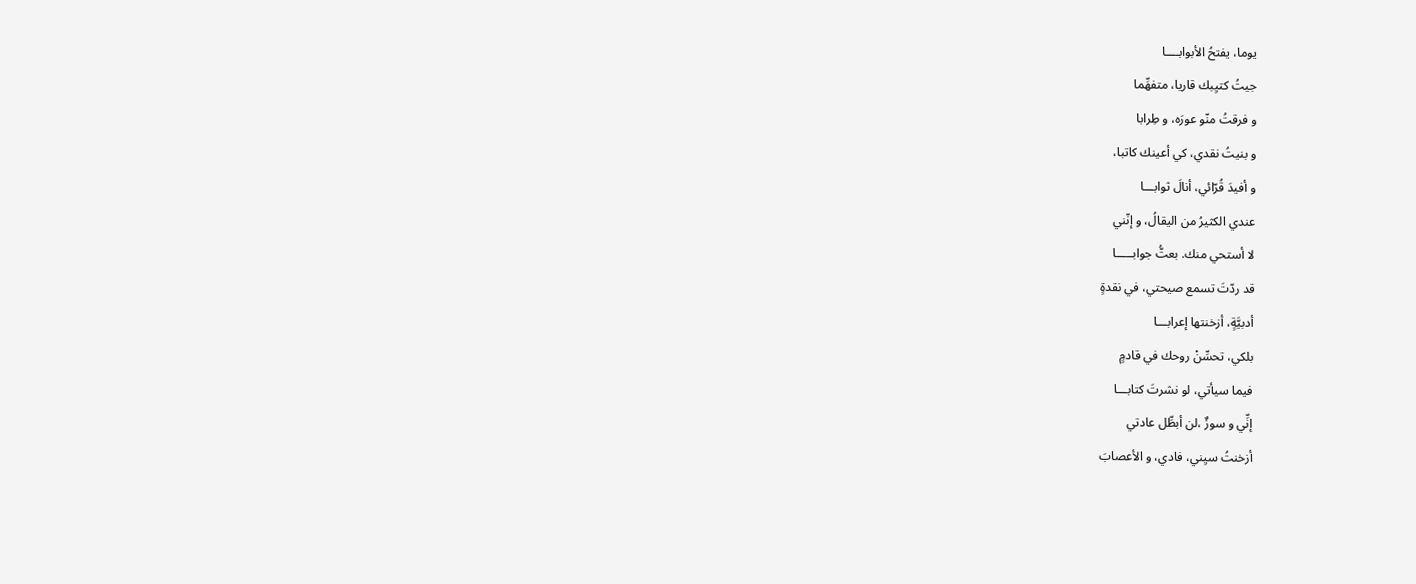يوما، يفتحُ الأبوابــــا
جيتُ كتيِبك قاريا، متفهِّما
و فرقتُ منّو عورَه، و طِرابا
و بنيتُ نقدي، كي أعينك كاتبا،
و أفيدَ قُرّائي، أنالَ ثوابـــا
عندي الكثيرُ من اليقالُ، و إنّني
لا أستحي منك. بعتُّ جوابـــــا
قد ردّتَ تسمع صيحتي، في نقدةٍ
أدبيَّةٍ، أزخنتها إعرابـــا
بلكي، تحسِّنْ روحك في قادمٍ
فيما سيأتي، لو نشرتَ كتابـــا
إنِّي و سوزٌ ،لن أبطِّل عادتي
أزخنتُ سيِني، فادي، و الأعصابَ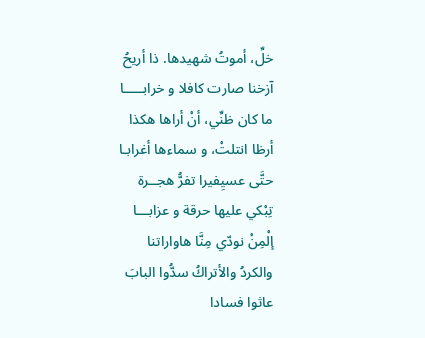خلِّ، أموتُ شهيدها. ذا أريحُ
آزخنا صارت كافلا و خرابـــــا
ما كان ظنِّي، أنْ أراها هكذا
أرظا انتلتْ، و سماءها أغرابـا
حتَّى عسيِفيرا تفرُّ هجــرة
تِبْكي عليها حرقة و عزابـــا
إلْمِنْ نودّي مِنَّا هاواراتنا
والكردُ والأتراكُ سدُّوا البابَ
عاثوا فسادا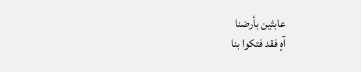عابثين بأرضنا
آهٍ فقد فتكوا بنا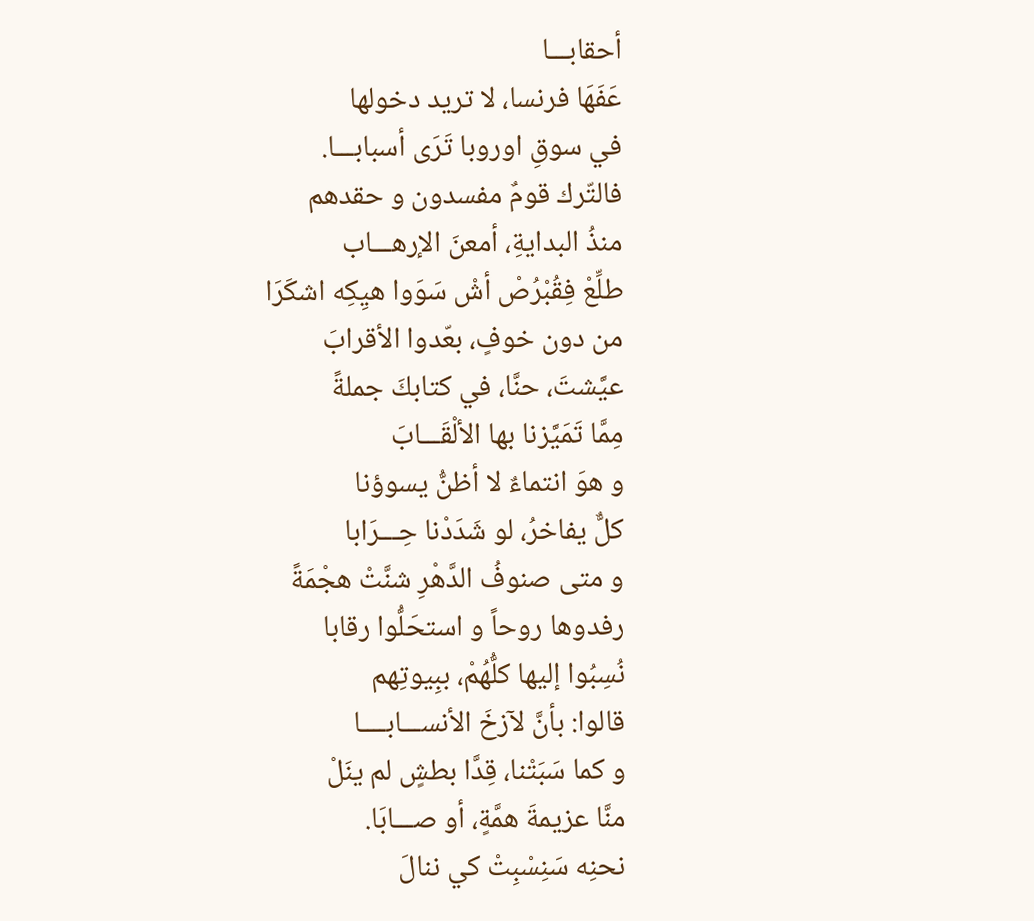أحقابـــا
عَفَهَا فرنسا، لا تريد دخولها
في سوقِ اوروبا تَرَى أسبابـــا.
فالتّرك قومٌ مفسدون و حقدهم
منذُ البدايةِ، أمعنَ الإرهـــاب
طلِّعْ فِقُبْرُصْ أشْ سَوَوا هيِكِه اشكَرَا
من دون خوفٍ، بعّدوا الأقرابَ
عيَّشتَ، حنَّا، في كتابكَ جملةً
مِمَّا تَمَيَّزنا بها الألْقَـــابَ
و هوَ انتماءٌ لا أظنُّ يسوؤنا
كلٌّ يفاخرُ، لو شَدَدْنا حِـــرَابا
و متى صنوفُ الدَّهْرِ شنَّتْ هجْمَةً
رفدوها روحاً و استحَلُّوا رقابا
نُسِبُوا إليها كلُّهُمْ، ببِيوتِهم
قالوا: بأنَّ لآزخَ الأنســـابــــا
و كما سَبَتْنا، قِدَّا بطشٍ لم ينَلْ
منَّا عزيمةَ همَّةٍ، أو صـــابَا.
نحنِه سَنِسْبِتْ كي ننالَ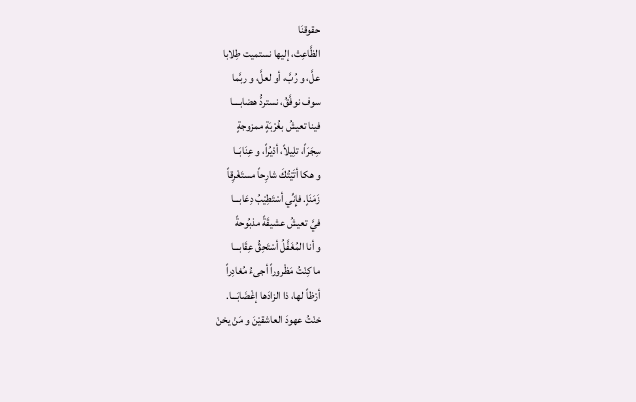حقوقنَا
الظَّاعِتْ، إليها نستميت طِلابا
علَّ، و رُبَّ، أو لعلَّ، و ربَّما
سوف نوفَّقُ، نستردُّ هضابــــا
فينا تعيشُ بغُرْبَةٍ ممزوجةٍ
سِجَرَاً، تلِيلاً، أدْيُراً، و عِنَابَــا
و هكا أتَيْتُكَ شارِحاً مستَغْرِقاً
زَمَنَاٍ. فإِنِّي أسْتَطِيْبُ دِعَابـــا
فيَّ تعيشُ عشيقَةً مذبُوحةً
و أنا المُغَفَّلُ أسْتَحِقُّ عِقَابـــا
ما كِنْتُ مَظْروراً أجىءُ مُغادِراً
أرْظاً لها، ذا الزادَها إغْضَابَـــا.
خنْتُ عهودَ العاشقيْنَ و مَنْ يخنْ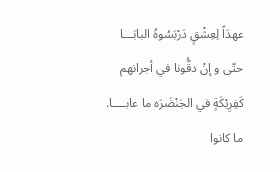عهدَاً لِعِشْقٍ دَرْبَسُوهُ البابَـــا
حتّى و إنْ دقُّونا في أجرانهم
كَفِرِيْكَةٍ في الجَنْضَرَه ما عابــــا.
ما كانوا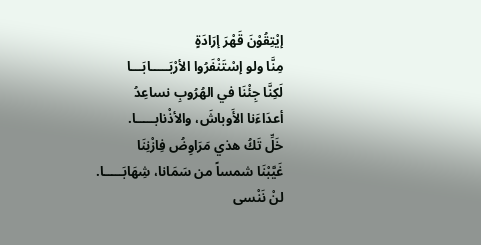إيْتِقُوْنَ قَهْرَ إرَادَةٍ
مِنَّا ولو إسْتَنْفَرُوا الأرْبَـــــابَـــا
لَكِنَّا جِئْنَا في الهُرُوبِ نساعِدُ
أعدَاءَنا الأَوباشَ، والأذْنابـــــا.
خَلِّ تَكُ هذي مَرَاوِضُ فِازْنِنَا
غَيَّبْنَا شمساً من سَمَانا، شِهَابَـــــا.
لنْ نَنْسى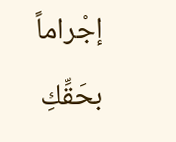إجْراماً بحَقِّكِ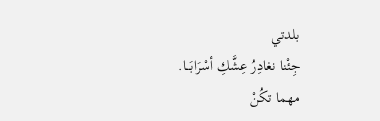بلدتي
جِئْنا نغادِرُ عِشَّكِ أسْرَابَـــا.
مهما تكُنْ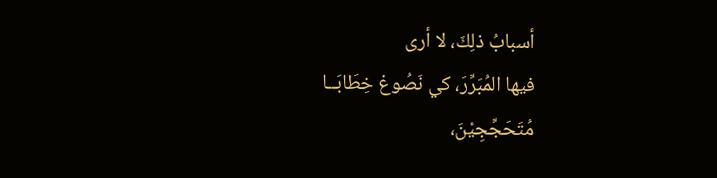أسبابُ ذلِكَ، لا أرى
فيها المُبَرِّرَ، كي نَصُوغ خِطَابَــا
مُتَحَجِّجِيْنَ،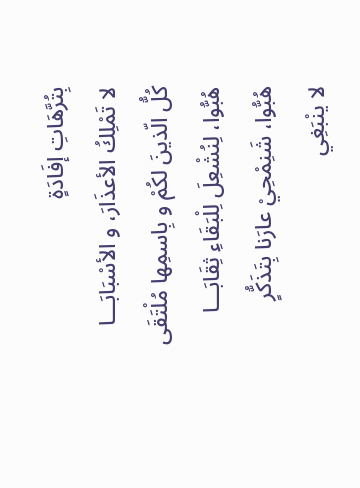بِتُرَّهَاتِ إفَادَةٍ
لا تَمْلِكُ الأعذَارَ، و الأسْبَابَـــا
كُلُّ الّذينَ لكُمْ و بِاسمِها مُلْتَقَى
هُبُّوا، لِنُشْعِلَ لِلْبَقَاءِ ثِقَابَـــا
هُبُّوا، شَنِمْحِيْ عارَنا بِتَذَكُّرٍ
لا ينْبَغِي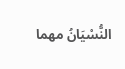النُّسْيَانُ مهما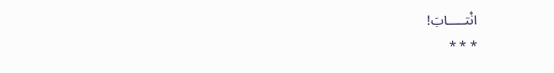انْتـــــابَ!
* * *